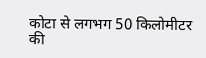कोटा से लगभग 50 किलोमीटर की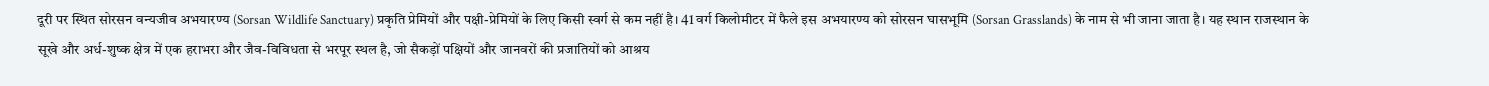दूरी पर स्थित सोरसन वन्यजीव अभयारण्य (Sorsan Wildlife Sanctuary) प्रकृति प्रेमियों और पक्षी-प्रेमियों के लिए किसी स्वर्ग से कम नहीं है। 41 वर्ग किलोमीटर में फैले इस अभयारण्य को सोरसन घासभूमि (Sorsan Grasslands) के नाम से भी जाना जाता है। यह स्थान राजस्थान के सूखे और अर्ध-शुष्क क्षेत्र में एक हराभरा और जैव-विविधता से भरपूर स्थल है, जो सैकड़ों पक्षियों और जानवरों की प्रजातियों को आश्रय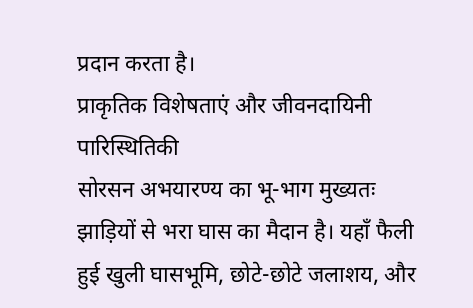प्रदान करता है।
प्राकृतिक विशेषताएं और जीवनदायिनी पारिस्थितिकी
सोरसन अभयारण्य का भू-भाग मुख्यतः झाड़ियों से भरा घास का मैदान है। यहाँ फैली हुई खुली घासभूमि, छोटे-छोटे जलाशय, और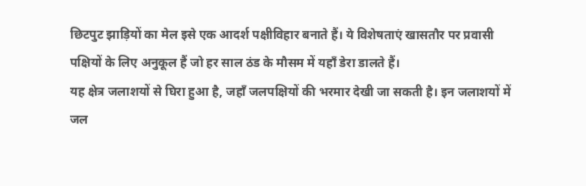छिटपुट झाड़ियों का मेल इसे एक आदर्श पक्षीविहार बनाते हैं। ये विशेषताएं खासतौर पर प्रवासी पक्षियों के लिए अनुकूल हैं जो हर साल ठंड के मौसम में यहाँ डेरा डालते हैं।
यह क्षेत्र जलाशयों से घिरा हुआ है, जहाँ जलपक्षियों की भरमार देखी जा सकती है। इन जलाशयों में जल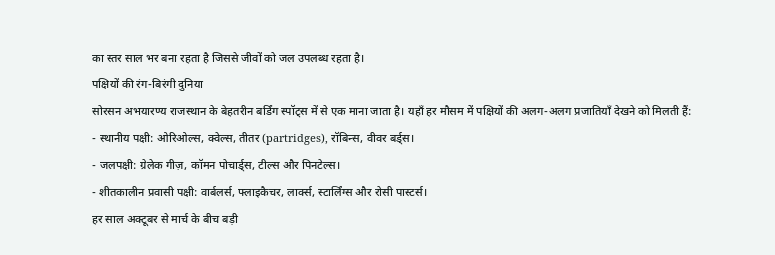का स्तर साल भर बना रहता है जिससे जीवों को जल उपलब्ध रहता है।
पक्षियों की रंग-बिरंगी दुनिया
सोरसन अभयारण्य राजस्थान के बेहतरीन बर्डिंग स्पॉट्स में से एक माना जाता है। यहाँ हर मौसम में पक्षियों की अलग-अलग प्रजातियाँ देखने को मिलती हैं:
- स्थानीय पक्षी: ओरिओल्स, क्वेल्स, तीतर (partridges), रॉबिन्स, वीवर बर्ड्स।
- जलपक्षी: ग्रेलेक गीज़, कॉमन पोचार्ड्स, टील्स और पिनटेल्स।
- शीतकालीन प्रवासी पक्षी: वार्बलर्स, फ्लाइकैचर, लार्क्स, स्टार्लिंग्स और रोसी पास्टर्स।
हर साल अक्टूबर से मार्च के बीच बड़ी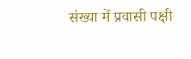संख्या में प्रवासी पक्षी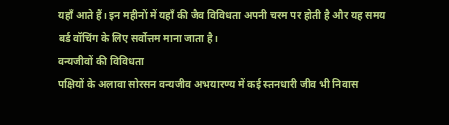यहाँ आते हैं। इन महीनों में यहाँ की जैव विविधता अपनी चरम पर होती है और यह समय बर्ड वॉचिंग के लिए सर्वोत्तम माना जाता है।
वन्यजीवों की विविधता
पक्षियों के अलावा सोरसन वन्यजीव अभयारण्य में कई स्तनधारी जीव भी निवास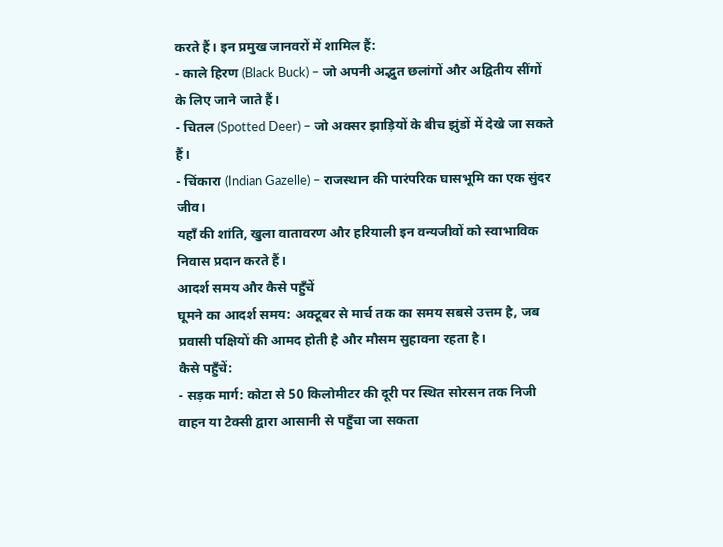करते हैं। इन प्रमुख जानवरों में शामिल हैं:
- काले हिरण (Black Buck) – जो अपनी अद्भुत छलांगों और अद्वितीय सींगों के लिए जाने जाते हैं।
- चितल (Spotted Deer) – जो अक्सर झाड़ियों के बीच झुंडों में देखे जा सकते हैं।
- चिंकारा (Indian Gazelle) – राजस्थान की पारंपरिक घासभूमि का एक सुंदर जीव।
यहाँ की शांति, खुला वातावरण और हरियाली इन वन्यजीवों को स्वाभाविक निवास प्रदान करते हैं।
आदर्श समय और कैसे पहुँचें
घूमने का आदर्श समय: अक्टूबर से मार्च तक का समय सबसे उत्तम है, जब प्रवासी पक्षियों की आमद होती है और मौसम सुहावना रहता है।
कैसे पहुँचें:
- सड़क मार्ग: कोटा से 50 किलोमीटर की दूरी पर स्थित सोरसन तक निजी वाहन या टैक्सी द्वारा आसानी से पहुँचा जा सकता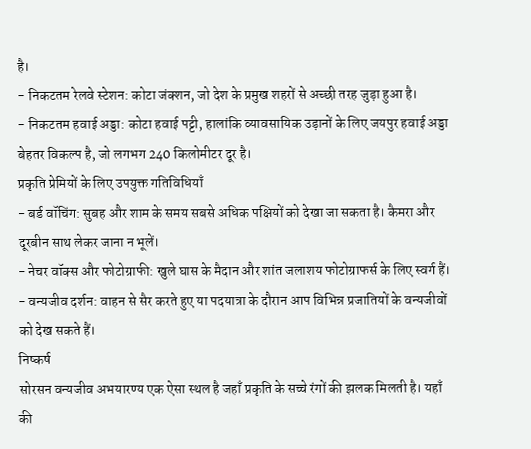है।
- निकटतम रेलवे स्टेशन: कोटा जंक्शन, जो देश के प्रमुख शहरों से अच्छी तरह जुड़ा हुआ है।
- निकटतम हवाई अड्डा: कोटा हवाई पट्टी, हालांकि व्यावसायिक उड़ानों के लिए जयपुर हवाई अड्डा बेहतर विकल्प है, जो लगभग 240 किलोमीटर दूर है।
प्रकृति प्रेमियों के लिए उपयुक्त गतिविधियाँ
- बर्ड वॉचिंग: सुबह और शाम के समय सबसे अधिक पक्षियों को देखा जा सकता है। कैमरा और दूरबीन साथ लेकर जाना न भूलें।
- नेचर वॉक्स और फोटोग्राफी: खुले घास के मैदान और शांत जलाशय फोटोग्राफर्स के लिए स्वर्ग हैं।
- वन्यजीव दर्शन: वाहन से सैर करते हुए या पदयात्रा के दौरान आप विभिन्न प्रजातियों के वन्यजीवों को देख सकते हैं।
निष्कर्ष
सोरसन वन्यजीव अभयारण्य एक ऐसा स्थल है जहाँ प्रकृति के सच्चे रंगों की झलक मिलती है। यहाँ की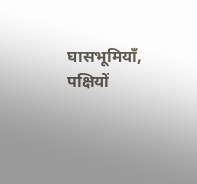घासभूमियाँ, पक्षियों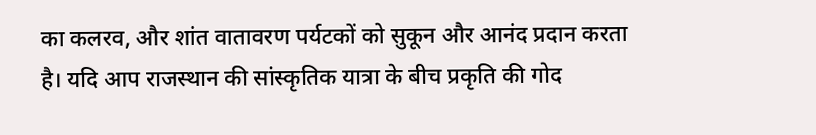का कलरव, और शांत वातावरण पर्यटकों को सुकून और आनंद प्रदान करता है। यदि आप राजस्थान की सांस्कृतिक यात्रा के बीच प्रकृति की गोद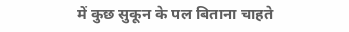में कुछ सुकून के पल बिताना चाहते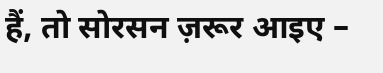हैं, तो सोरसन ज़रूर आइए –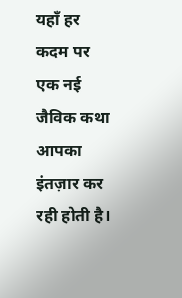यहाँ हर कदम पर एक नई जैविक कथा आपका इंतज़ार कर रही होती है।